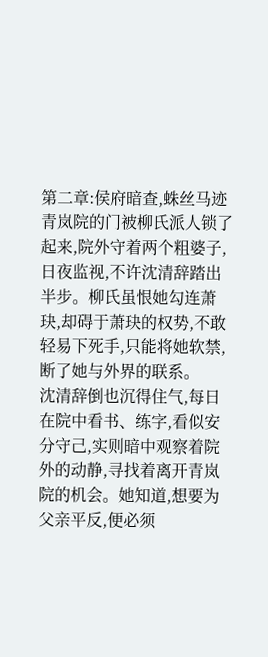第二章:侯府暗查,蛛丝马迹
青岚院的门被柳氏派人锁了起来,院外守着两个粗婆子,日夜监视,不许沈清辞踏出半步。柳氏虽恨她勾连萧玦,却碍于萧玦的权势,不敢轻易下死手,只能将她软禁,断了她与外界的联系。
沈清辞倒也沉得住气,每日在院中看书、练字,看似安分守己,实则暗中观察着院外的动静,寻找着离开青岚院的机会。她知道,想要为父亲平反,便必须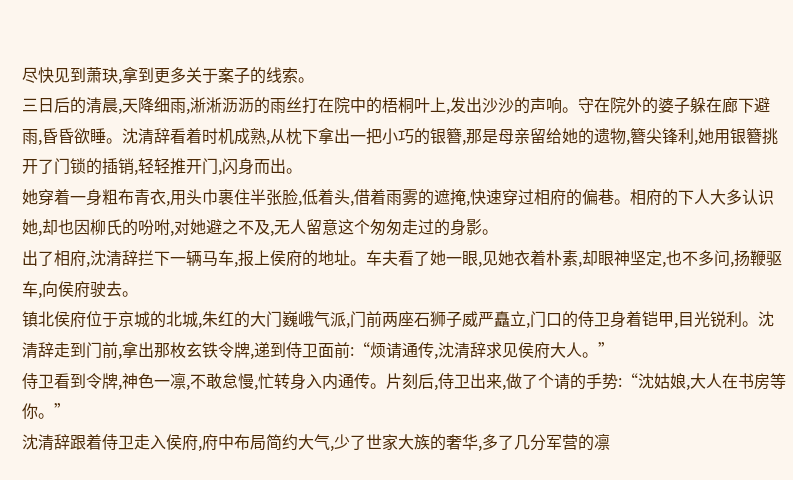尽快见到萧玦,拿到更多关于案子的线索。
三日后的清晨,天降细雨,淅淅沥沥的雨丝打在院中的梧桐叶上,发出沙沙的声响。守在院外的婆子躲在廊下避雨,昏昏欲睡。沈清辞看着时机成熟,从枕下拿出一把小巧的银簪,那是母亲留给她的遗物,簪尖锋利,她用银簪挑开了门锁的插销,轻轻推开门,闪身而出。
她穿着一身粗布青衣,用头巾裹住半张脸,低着头,借着雨雾的遮掩,快速穿过相府的偏巷。相府的下人大多认识她,却也因柳氏的吩咐,对她避之不及,无人留意这个匆匆走过的身影。
出了相府,沈清辞拦下一辆马车,报上侯府的地址。车夫看了她一眼,见她衣着朴素,却眼神坚定,也不多问,扬鞭驱车,向侯府驶去。
镇北侯府位于京城的北城,朱红的大门巍峨气派,门前两座石狮子威严矗立,门口的侍卫身着铠甲,目光锐利。沈清辞走到门前,拿出那枚玄铁令牌,递到侍卫面前:“烦请通传,沈清辞求见侯府大人。”
侍卫看到令牌,神色一凛,不敢怠慢,忙转身入内通传。片刻后,侍卫出来,做了个请的手势:“沈姑娘,大人在书房等你。”
沈清辞跟着侍卫走入侯府,府中布局简约大气,少了世家大族的奢华,多了几分军营的凛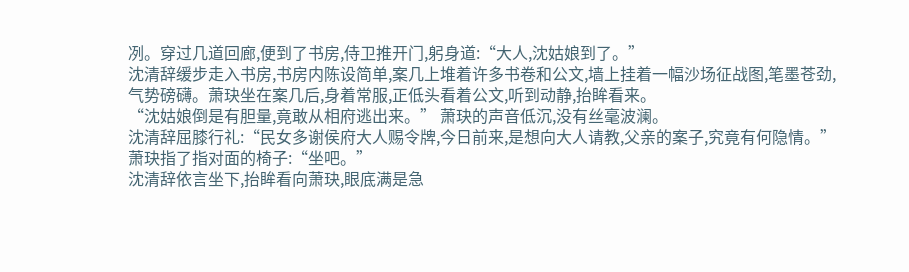冽。穿过几道回廊,便到了书房,侍卫推开门,躬身道:“大人,沈姑娘到了。”
沈清辞缓步走入书房,书房内陈设简单,案几上堆着许多书卷和公文,墙上挂着一幅沙场征战图,笔墨苍劲,气势磅礴。萧玦坐在案几后,身着常服,正低头看着公文,听到动静,抬眸看来。
“沈姑娘倒是有胆量,竟敢从相府逃出来。” 萧玦的声音低沉,没有丝毫波澜。
沈清辞屈膝行礼:“民女多谢侯府大人赐令牌,今日前来,是想向大人请教,父亲的案子,究竟有何隐情。”
萧玦指了指对面的椅子:“坐吧。”
沈清辞依言坐下,抬眸看向萧玦,眼底满是急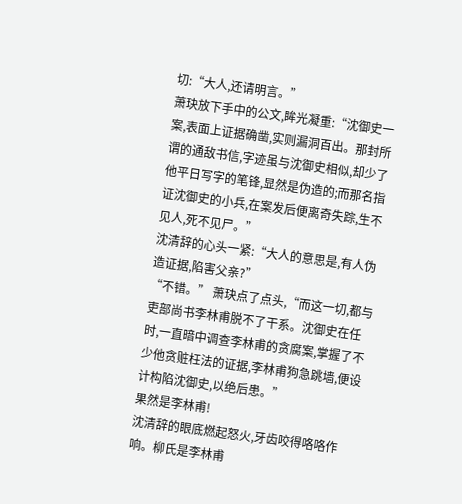切:“大人,还请明言。”
萧玦放下手中的公文,眸光凝重:“沈御史一案,表面上证据确凿,实则漏洞百出。那封所谓的通敌书信,字迹虽与沈御史相似,却少了他平日写字的笔锋,显然是伪造的;而那名指证沈御史的小兵,在案发后便离奇失踪,生不见人,死不见尸。”
沈清辞的心头一紧:“大人的意思是,有人伪造证据,陷害父亲?”
“不错。” 萧玦点了点头,“而这一切,都与吏部尚书李林甫脱不了干系。沈御史在任时,一直暗中调查李林甫的贪腐案,掌握了不少他贪赃枉法的证据,李林甫狗急跳墙,便设计构陷沈御史,以绝后患。”
果然是李林甫!
沈清辞的眼底燃起怒火,牙齿咬得咯咯作响。柳氏是李林甫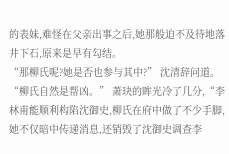的表妹,难怪在父亲出事之后,她那般迫不及待地落井下石,原来是早有勾结。
“那柳氏呢?她是否也参与其中?” 沈清辞问道。
“柳氏自然是帮凶。” 萧玦的眸光冷了几分,“李林甫能顺利构陷沈御史,柳氏在府中做了不少手脚,她不仅暗中传递消息,还销毁了沈御史调查李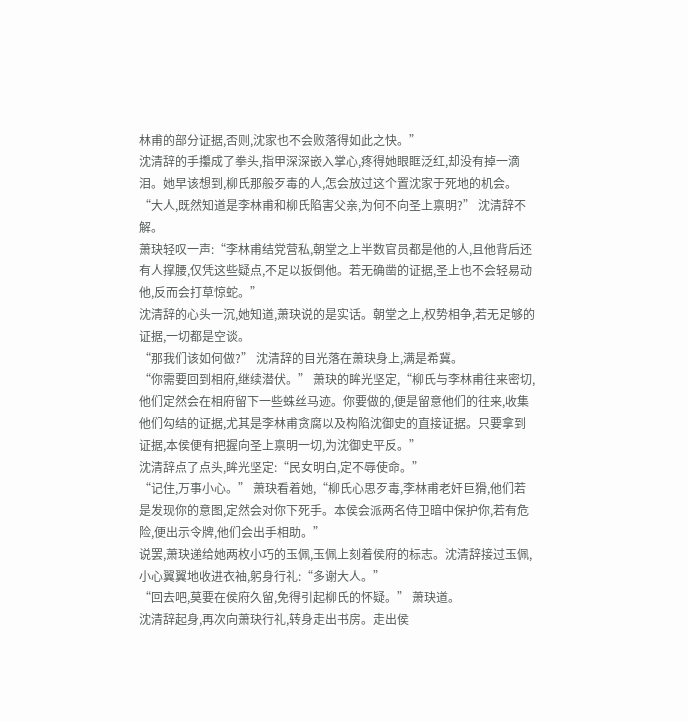林甫的部分证据,否则,沈家也不会败落得如此之快。”
沈清辞的手攥成了拳头,指甲深深嵌入掌心,疼得她眼眶泛红,却没有掉一滴泪。她早该想到,柳氏那般歹毒的人,怎会放过这个置沈家于死地的机会。
“大人,既然知道是李林甫和柳氏陷害父亲,为何不向圣上禀明?” 沈清辞不解。
萧玦轻叹一声:“李林甫结党营私,朝堂之上半数官员都是他的人,且他背后还有人撑腰,仅凭这些疑点,不足以扳倒他。若无确凿的证据,圣上也不会轻易动他,反而会打草惊蛇。”
沈清辞的心头一沉,她知道,萧玦说的是实话。朝堂之上,权势相争,若无足够的证据,一切都是空谈。
“那我们该如何做?” 沈清辞的目光落在萧玦身上,满是希冀。
“你需要回到相府,继续潜伏。” 萧玦的眸光坚定,“柳氏与李林甫往来密切,他们定然会在相府留下一些蛛丝马迹。你要做的,便是留意他们的往来,收集他们勾结的证据,尤其是李林甫贪腐以及构陷沈御史的直接证据。只要拿到证据,本侯便有把握向圣上禀明一切,为沈御史平反。”
沈清辞点了点头,眸光坚定:“民女明白,定不辱使命。”
“记住,万事小心。” 萧玦看着她,“柳氏心思歹毒,李林甫老奸巨猾,他们若是发现你的意图,定然会对你下死手。本侯会派两名侍卫暗中保护你,若有危险,便出示令牌,他们会出手相助。”
说罢,萧玦递给她两枚小巧的玉佩,玉佩上刻着侯府的标志。沈清辞接过玉佩,小心翼翼地收进衣袖,躬身行礼:“多谢大人。”
“回去吧,莫要在侯府久留,免得引起柳氏的怀疑。” 萧玦道。
沈清辞起身,再次向萧玦行礼,转身走出书房。走出侯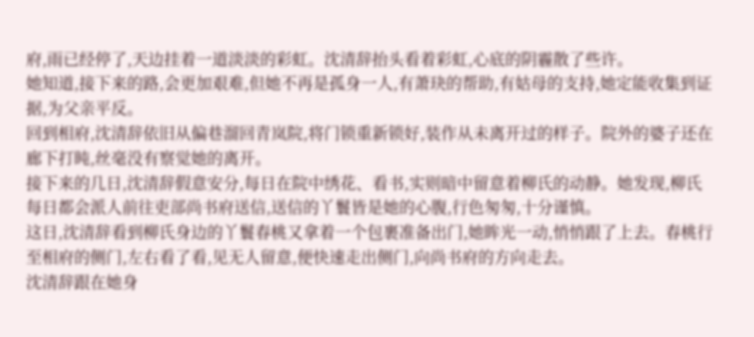府,雨已经停了,天边挂着一道淡淡的彩虹。沈清辞抬头看着彩虹,心底的阴霾散了些许。
她知道,接下来的路,会更加艰难,但她不再是孤身一人,有萧玦的帮助,有姑母的支持,她定能收集到证据,为父亲平反。
回到相府,沈清辞依旧从偏巷溜回青岚院,将门锁重新锁好,装作从未离开过的样子。院外的婆子还在廊下打盹,丝毫没有察觉她的离开。
接下来的几日,沈清辞假意安分,每日在院中绣花、看书,实则暗中留意着柳氏的动静。她发现,柳氏每日都会派人前往吏部尚书府送信,送信的丫鬟皆是她的心腹,行色匆匆,十分谨慎。
这日,沈清辞看到柳氏身边的丫鬟春桃又拿着一个包裹准备出门,她眸光一动,悄悄跟了上去。春桃行至相府的侧门,左右看了看,见无人留意,便快速走出侧门,向尚书府的方向走去。
沈清辞跟在她身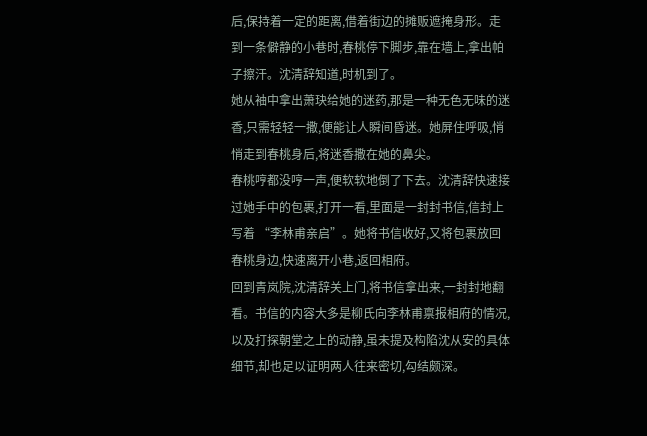后,保持着一定的距离,借着街边的摊贩遮掩身形。走到一条僻静的小巷时,春桃停下脚步,靠在墙上,拿出帕子擦汗。沈清辞知道,时机到了。
她从袖中拿出萧玦给她的迷药,那是一种无色无味的迷香,只需轻轻一撒,便能让人瞬间昏迷。她屏住呼吸,悄悄走到春桃身后,将迷香撒在她的鼻尖。
春桃哼都没哼一声,便软软地倒了下去。沈清辞快速接过她手中的包裹,打开一看,里面是一封封书信,信封上写着 “李林甫亲启”。她将书信收好,又将包裹放回春桃身边,快速离开小巷,返回相府。
回到青岚院,沈清辞关上门,将书信拿出来,一封封地翻看。书信的内容大多是柳氏向李林甫禀报相府的情况,以及打探朝堂之上的动静,虽未提及构陷沈从安的具体细节,却也足以证明两人往来密切,勾结颇深。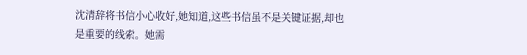沈清辞将书信小心收好,她知道,这些书信虽不是关键证据,却也是重要的线索。她需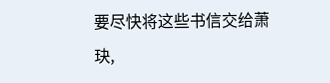要尽快将这些书信交给萧玦,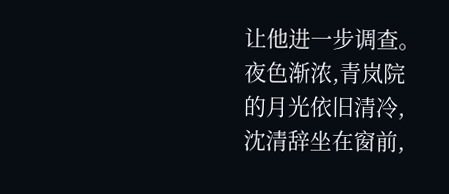让他进一步调查。
夜色渐浓,青岚院的月光依旧清冷,沈清辞坐在窗前,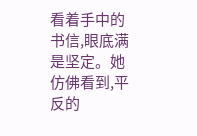看着手中的书信,眼底满是坚定。她仿佛看到,平反的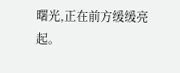曙光,正在前方缓缓亮起。